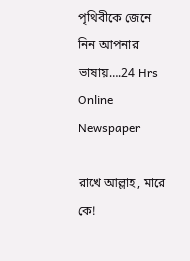পৃথিবীকে জেনে নিন আপনার ভাষায়….24 Hrs Online Newspaper

রাখে আল্লাহ, মারে কে!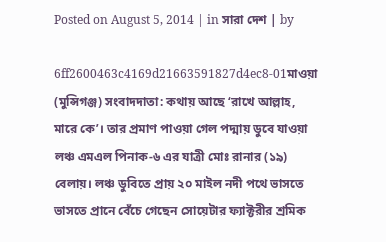Posted on August 5, 2014 | in সারা দেশ | by

6ff2600463c4169d21663591827d4ec8-01মাওয়া (মুন্সিগঞ্জ) সংবাদদাতা: কথায় আছে ‘রাখে আল্লাহ, মারে কে’। তার প্রমাণ পাওয়া গেল পদ্মায় ডুবে যাওয়া লঞ্চ এমএল পিনাক-৬ এর যাত্রী মোঃ রানার (১৯) বেলায়। লঞ্চ ডুবিতে প্রায় ২০ মাইল নদী পথে ভাসতে ভাসতে প্রানে বেঁচে গেছেন সোয়েটার ফ্যাক্টরীর শ্রমিক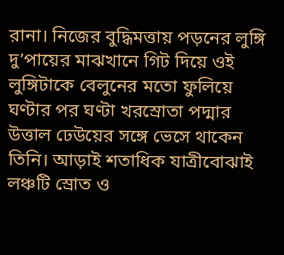রানা। নিজের বুদ্ধিমত্তায় পড়নের লুঙ্গি দু’পায়ের মাঝখানে গিট দিয়ে ওই লুঙ্গিটাকে বেলুনের মতো ফুলিয়ে ঘণ্টার পর ঘণ্টা খরস্রোতা পদ্মার উত্তাল ঢেউয়ের সঙ্গে ভেসে থাকেন তিনি। আড়াই শতাধিক যাত্রীবোঝাই লঞ্চটি স্রোত ও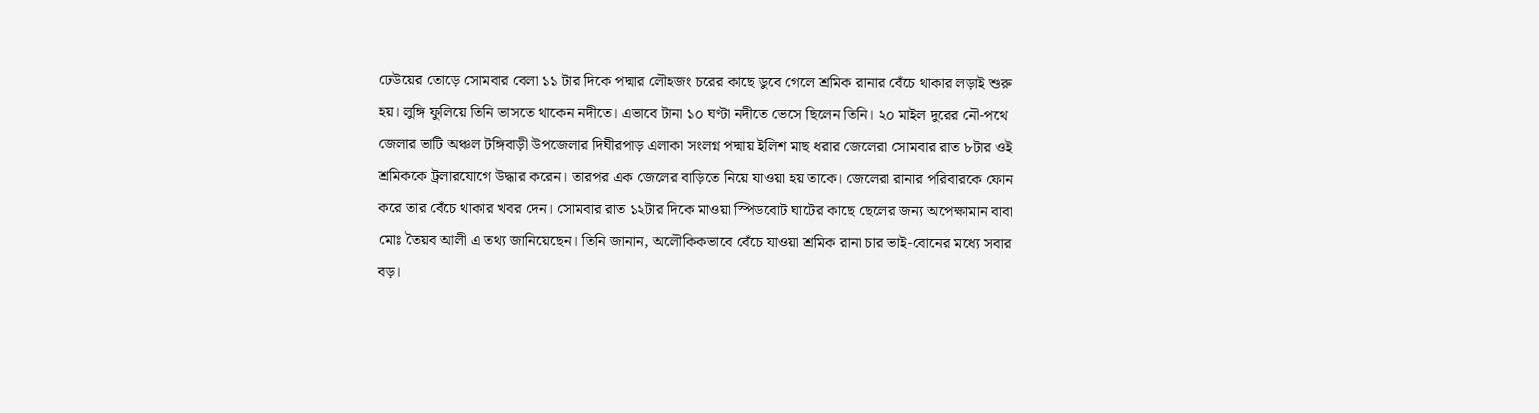ঢেউয়ের তোড়ে সোমবার বেলা ১১ টার দিকে পদ্মার লৌহজং চরের কাছে ডুবে গেলে শ্রমিক রানার বেঁচে থাকার লড়াই শুরু হয়। লুঙ্গি ফুলিয়ে তিনি ভাসতে থাকেন নদীতে। এভাবে টানা ১০ ঘণ্টা নদীতে ভেসে ছিলেন তিনি। ২০ মাইল দুরের নৌ-পথে জেলার ভাটি অঞ্চল টঙ্গিবাড়ী উপজেলার দিঘীরপাড় এলাকা সংলগ্ন পদ্মায় ইলিশ মাছ ধরার জেলেরা সোমবার রাত ৮টার ওই শ্রমিককে ট্রলারযোগে উদ্ধার করেন। তারপর এক জেলের বাড়িতে নিয়ে যাওয়া হয় তাকে। জেলেরা রানার পরিবারকে ফোন করে তার বেঁচে থাকার খবর দেন। সোমবার রাত ১২টার দিকে মাওয়া স্পিডবোট ঘাটের কাছে ছেলের জন্য অপেক্ষামান বাবা মোঃ তৈয়ব আলী এ তথ্য জানিয়েছেন। তিনি জানান, অলৌকিকভাবে বেঁচে যাওয়া শ্রমিক রানা চার ভাই-বোনের মধ্যে সবার বড়।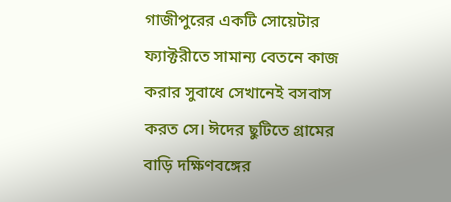গাজীপুরের একটি সোয়েটার ফ্যাক্টরীতে সামান্য বেতনে কাজ করার সুবাধে সেখানেই বসবাস করত সে। ঈদের ছুটিতে গ্রামের বাড়ি দক্ষিণবঙ্গের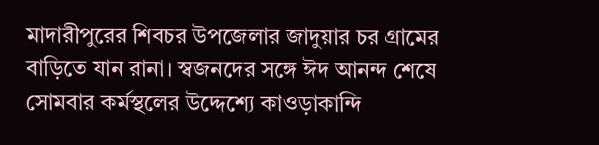মাদারীপুরের শিবচর উপজেলার জাদুয়ার চর গ্রামের বাড়িতে যান রানা। স্বজনদের সঙ্গে ঈদ আনন্দ শেষে সোমবার কর্মস্থলের উদ্দেশ্যে কাওড়াকান্দি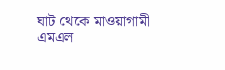ঘাট থেকে মাওয়াগামী এমএল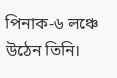পিনাক-৬ লঞ্চে উঠেন তিনি।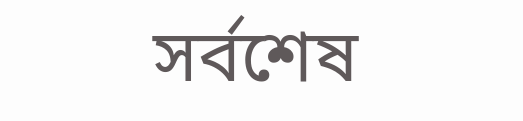সর্বশেষ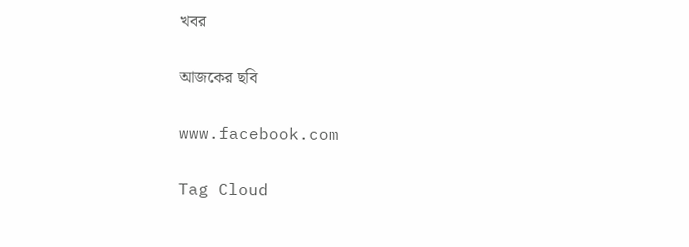খবর

আজকের ছবি

www.facebook.com

Tag Cloud